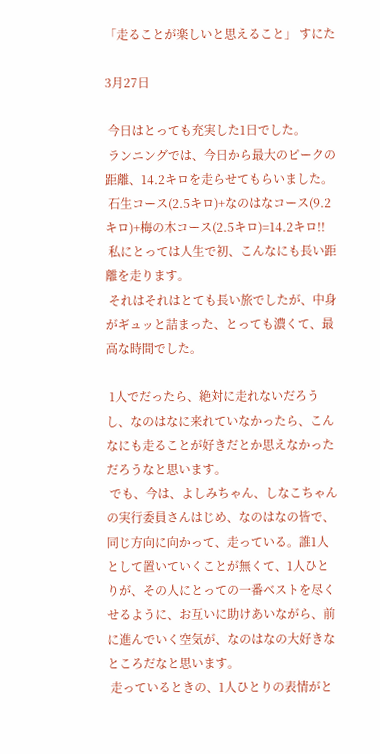「走ることが楽しいと思えること」 すにた

3月27日

 今日はとっても充実した1日でした。
 ランニングでは、今日から最大のピークの距離、14.2キロを走らせてもらいました。
 石生コース(2.5キロ)+なのはなコース(9.2キロ)+梅の木コース(2.5キロ)=14.2キロ!!
 私にとっては人生で初、こんなにも長い距離を走ります。
 それはそれはとても長い旅でしたが、中身がギュッと詰まった、とっても濃くて、最高な時間でした。

 1人でだったら、絶対に走れないだろうし、なのはなに来れていなかったら、こんなにも走ることが好きだとか思えなかっただろうなと思います。
 でも、今は、よしみちゃん、しなこちゃんの実行委員さんはじめ、なのはなの皆で、同じ方向に向かって、走っている。誰1人として置いていくことが無くて、1人ひとりが、その人にとっての一番ベストを尽くせるように、お互いに助けあいながら、前に進んでいく空気が、なのはなの大好きなところだなと思います。
 走っているときの、1人ひとりの表情がと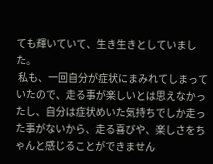ても輝いていて、生き生きとしていました。
 私も、一回自分が症状にまみれてしまっていたので、走る事が楽しいとは思えなかったし、自分は症状めいた気持ちでしか走った事がないから、走る喜びや、楽しさをちゃんと感じることができません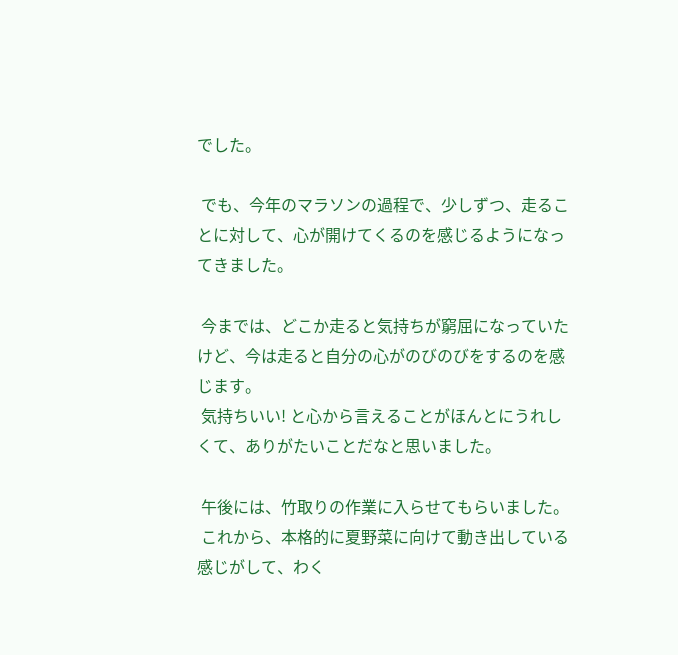でした。

 でも、今年のマラソンの過程で、少しずつ、走ることに対して、心が開けてくるのを感じるようになってきました。

 今までは、どこか走ると気持ちが窮屈になっていたけど、今は走ると自分の心がのびのびをするのを感じます。
 気持ちいい! と心から言えることがほんとにうれしくて、ありがたいことだなと思いました。

 午後には、竹取りの作業に入らせてもらいました。
 これから、本格的に夏野菜に向けて動き出している感じがして、わく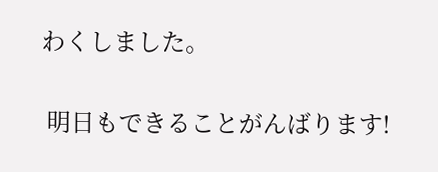わくしました。

 明日もできることがんばります!